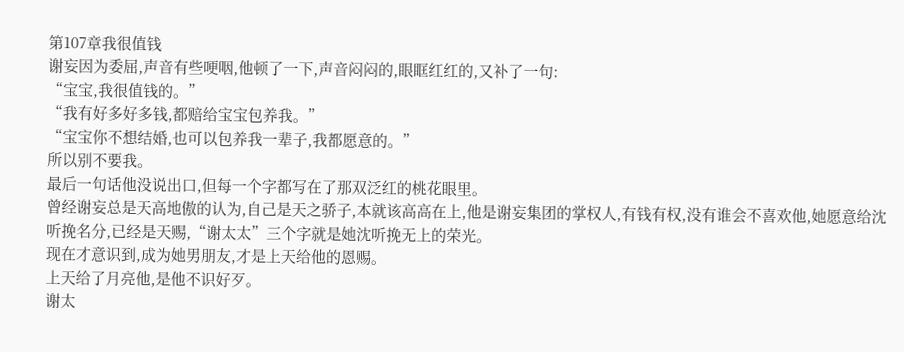第107章我很值钱
谢妄因为委屈,声音有些哽咽,他顿了一下,声音闷闷的,眼眶红红的,又补了一句:
“宝宝,我很值钱的。”
“我有好多好多钱,都赔给宝宝包养我。”
“宝宝你不想结婚,也可以包养我一辈子,我都愿意的。”
所以别不要我。
最后一句话他没说出口,但每一个字都写在了那双泛红的桃花眼里。
曾经谢妄总是天高地傲的认为,自己是天之骄子,本就该高高在上,他是谢妄集团的掌权人,有钱有权,没有谁会不喜欢他,她愿意给沈听挽名分,已经是天赐,“谢太太”三个字就是她沈听挽无上的荣光。
现在才意识到,成为她男朋友,才是上天给他的恩赐。
上天给了月亮他,是他不识好歹。
谢太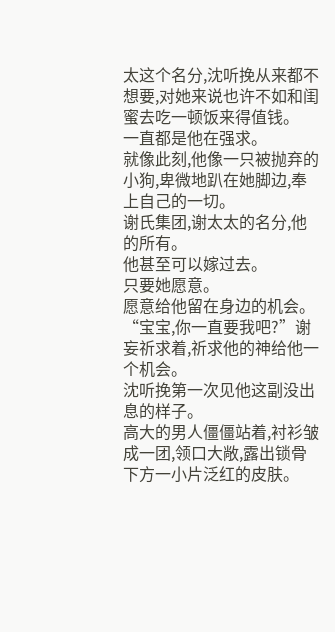太这个名分,沈听挽从来都不想要,对她来说也许不如和闺蜜去吃一顿饭来得值钱。
一直都是他在强求。
就像此刻,他像一只被抛弃的小狗,卑微地趴在她脚边,奉上自己的一切。
谢氏集团,谢太太的名分,他的所有。
他甚至可以嫁过去。
只要她愿意。
愿意给他留在身边的机会。
“宝宝,你一直要我吧?”谢妄祈求着,祈求他的神给他一个机会。
沈听挽第一次见他这副没出息的样子。
高大的男人僵僵站着,衬衫皱成一团,领口大敞,露出锁骨下方一小片泛红的皮肤。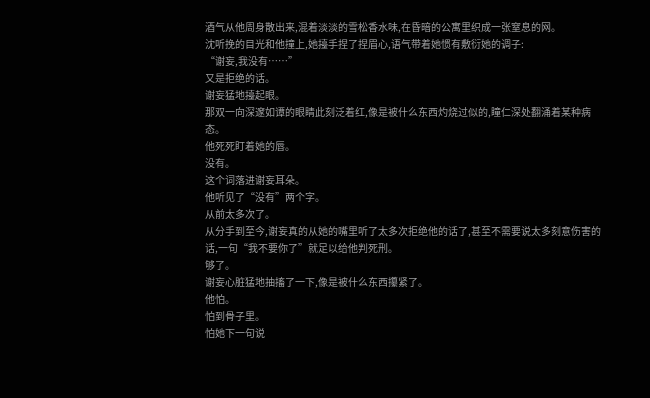酒气从他周身散出来,混着淡淡的雪松香水味,在昏暗的公寓里织成一张窒息的网。
沈听挽的目光和他撞上,她擡手捏了捏眉心,语气带着她惯有敷衍她的调子:
“谢妄,我没有……”
又是拒绝的话。
谢妄猛地擡起眼。
那双一向深邃如谭的眼睛此刻泛着红,像是被什么东西灼烧过似的,瞳仁深处翻涌着某种病态。
他死死盯着她的唇。
没有。
这个词落进谢妄耳朵。
他听见了“没有”两个字。
从前太多次了。
从分手到至今,谢妄真的从她的嘴里听了太多次拒绝他的话了,甚至不需要说太多刻意伤害的话,一句“我不要你了”就足以给他判死刑。
够了。
谢妄心脏猛地抽搐了一下,像是被什么东西攥紧了。
他怕。
怕到骨子里。
怕她下一句说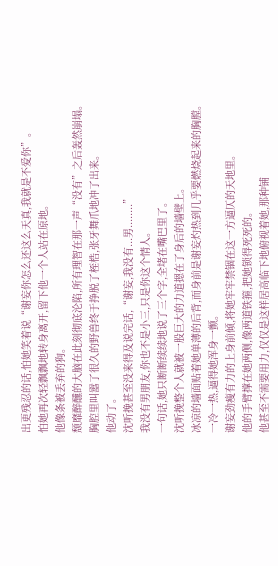出更残忍的话,怕她笑着说“谢妄你怎么还这么天真,我就是不爱你”。
怕她再次轻飘飘地转身离开,留下他一个人站在原地。
他像条被丢弃的狗。
颓靡醉醺的大脑在此刻彻底沦陷,所有理智在那一声“没有”之后轰然崩塌。
胸腔里叫嚣了很久的野兽终于挣脱了桎梏,张牙舞爪地冲了出来。
他动了。
沈听挽甚至没来得及说完话,“谢妄,我没有...男........”
我没有男朋友,你也不是小三,只是你这个情人。
一句话,她只断断续续地说了三个字,全堵在嘴巴里了。
沈听挽整个人就被一股巨大的力道摁在了身后的墙壁上。
冰凉的墙面贴着她单薄的后背,而身前是谢妄灼热到几乎要燃烧起来的胸膛。
一冷一热,逼得她浑身一颤。
谢妄劲瘦有力的上身前倾,将她牢牢禁锢在这一方逼仄的天地里。
他的手臂撑在她两侧,像两道铁箍,把她锁得死死的。
他甚至不需要用力,仅仅是这样居高临下地俯视着她,那种铺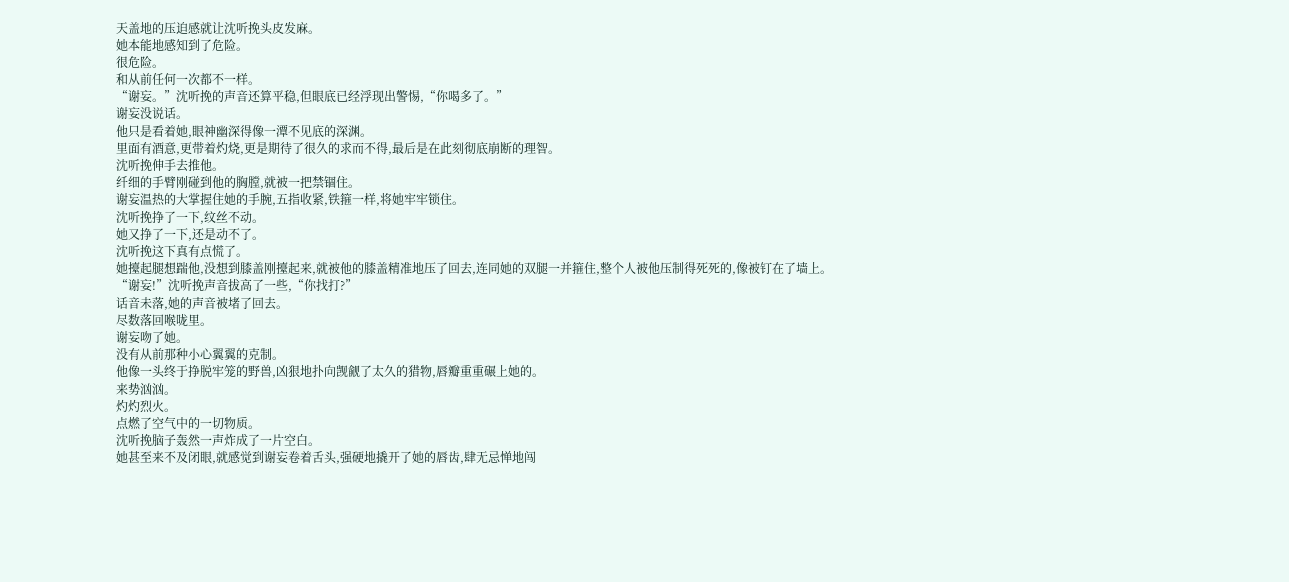天盖地的压迫感就让沈听挽头皮发麻。
她本能地感知到了危险。
很危险。
和从前任何一次都不一样。
“谢妄。”沈听挽的声音还算平稳,但眼底已经浮现出警惕,“你喝多了。”
谢妄没说话。
他只是看着她,眼神幽深得像一潭不见底的深渊。
里面有酒意,更带着灼烧,更是期待了很久的求而不得,最后是在此刻彻底崩断的理智。
沈听挽伸手去推他。
纤细的手臂刚碰到他的胸膛,就被一把禁锢住。
谢妄温热的大掌握住她的手腕,五指收紧,铁箍一样,将她牢牢锁住。
沈听挽挣了一下,纹丝不动。
她又挣了一下,还是动不了。
沈听挽这下真有点慌了。
她擡起腿想踹他,没想到膝盖刚擡起来,就被他的膝盖精准地压了回去,连同她的双腿一并箍住,整个人被他压制得死死的,像被钉在了墙上。
“谢妄!”沈听挽声音拔高了一些,“你找打?”
话音未落,她的声音被堵了回去。
尽数落回喉咙里。
谢妄吻了她。
没有从前那种小心翼翼的克制。
他像一头终于挣脱牢笼的野兽,凶狠地扑向觊觎了太久的猎物,唇瓣重重碾上她的。
来势汹汹。
灼灼烈火。
点燃了空气中的一切物质。
沈听挽脑子轰然一声炸成了一片空白。
她甚至来不及闭眼,就感觉到谢妄卷着舌头,强硬地撬开了她的唇齿,肆无忌惮地闯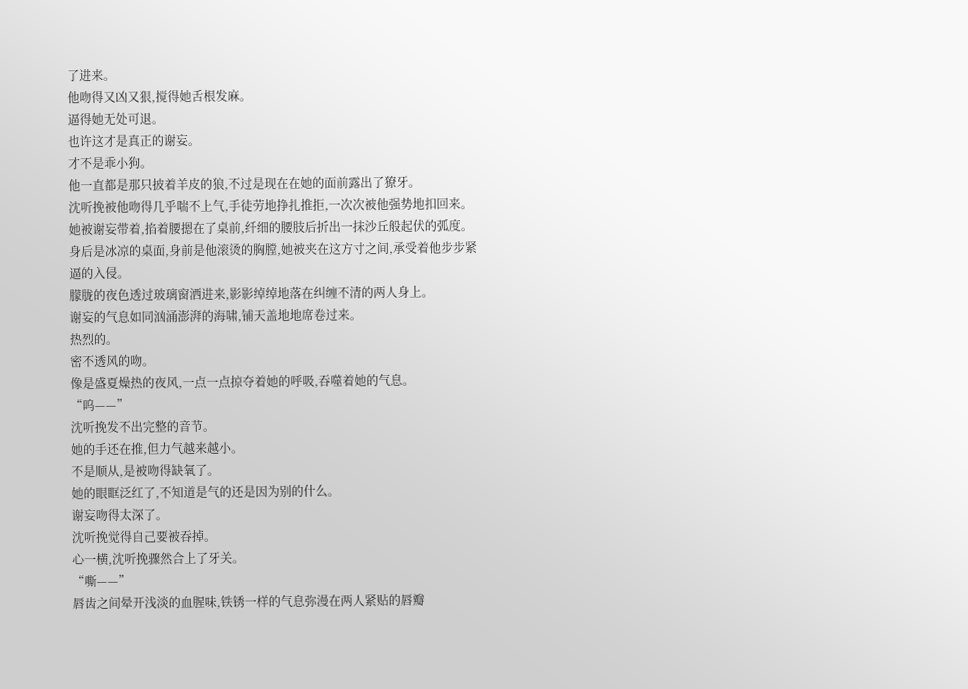了进来。
他吻得又凶又狠,搅得她舌根发麻。
逼得她无处可退。
也许这才是真正的谢妄。
才不是乖小狗。
他一直都是那只披着羊皮的狼,不过是现在在她的面前露出了獠牙。
沈听挽被他吻得几乎喘不上气,手徒劳地挣扎推拒,一次次被他强势地扣回来。
她被谢妄带着,掐着腰摁在了桌前,纤细的腰肢后折出一抹沙丘般起伏的弧度。
身后是冰凉的桌面,身前是他滚烫的胸膛,她被夹在这方寸之间,承受着他步步紧逼的入侵。
朦胧的夜色透过玻璃窗洒进来,影影绰绰地落在纠缠不清的两人身上。
谢妄的气息如同汹涌澎湃的海啸,铺天盖地地席卷过来。
热烈的。
密不透风的吻。
像是盛夏燥热的夜风,一点一点掠夺着她的呼吸,吞噬着她的气息。
“呜——”
沈听挽发不出完整的音节。
她的手还在推,但力气越来越小。
不是顺从,是被吻得缺氧了。
她的眼眶泛红了,不知道是气的还是因为别的什么。
谢妄吻得太深了。
沈听挽觉得自己要被吞掉。
心一横,沈听挽骤然合上了牙关。
“嘶——”
唇齿之间晕开浅淡的血腥味,铁锈一样的气息弥漫在两人紧贴的唇瓣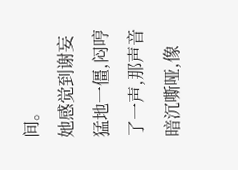间。
她感觉到谢妄猛地一僵,闷哼了一声,那声音暗沉嘶哑,像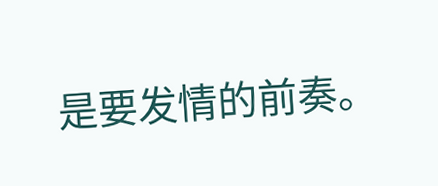是要发情的前奏。